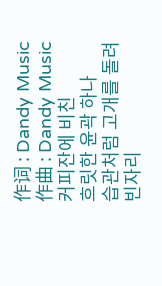作词 : Dandy Music
作曲 : Dandy Music
커피잔에 비친
흐릿한 윤곽 하나
습관처럼 고개를 돌려
빈자리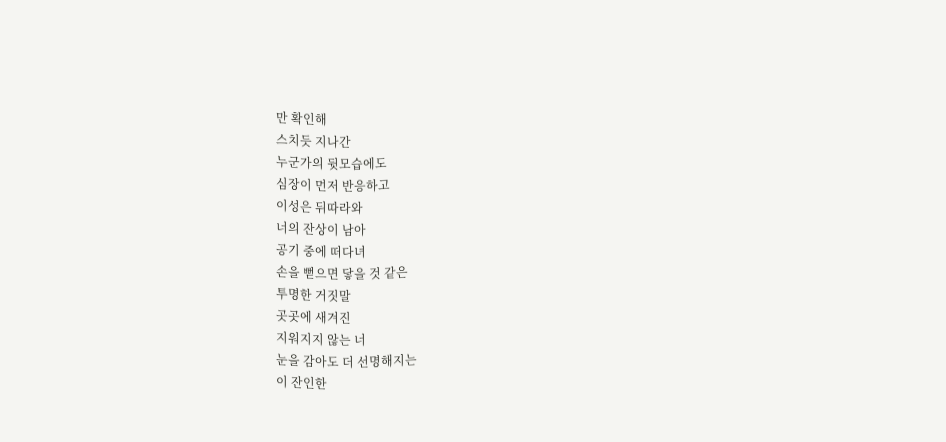만 확인해
스치듯 지나간
누군가의 뒷모습에도
심장이 먼저 반응하고
이성은 뒤따라와
너의 잔상이 남아
공기 중에 떠다녀
손을 뻗으면 닿을 것 같은
투명한 거짓말
곳곳에 새겨진
지워지지 않는 너
눈을 감아도 더 선명해지는
이 잔인한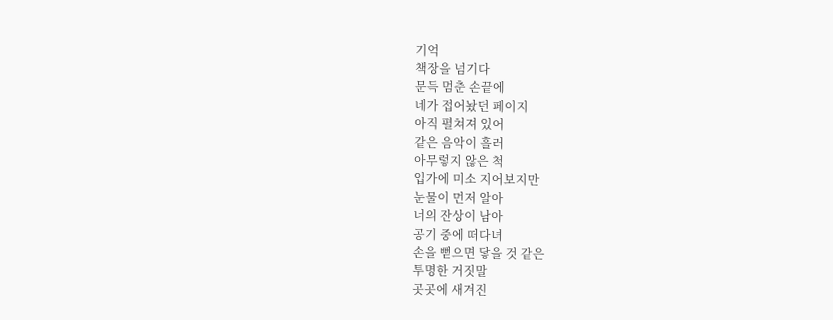기억
책장을 넘기다
문득 멈춘 손끝에
네가 접어놨던 페이지
아직 펼쳐져 있어
같은 음악이 흘러
아무렇지 않은 척
입가에 미소 지어보지만
눈물이 먼저 알아
너의 잔상이 남아
공기 중에 떠다녀
손을 뻗으면 닿을 것 같은
투명한 거짓말
곳곳에 새겨진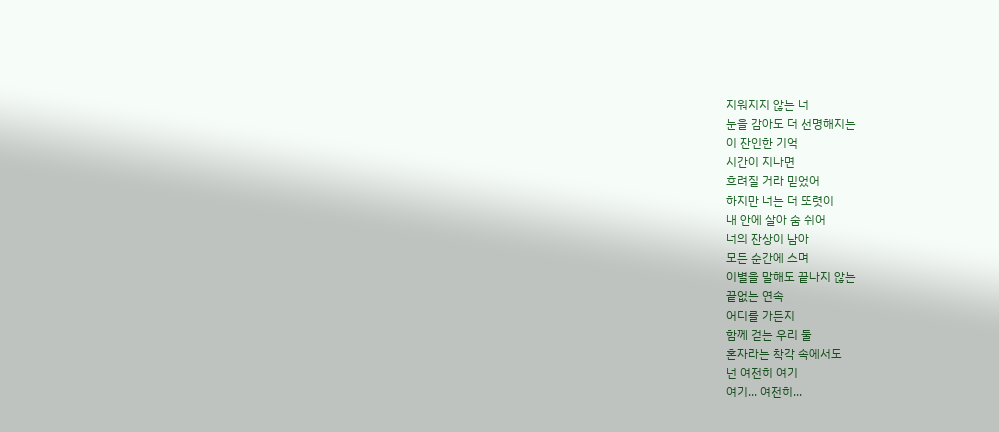지워지지 않는 너
눈을 감아도 더 선명해지는
이 잔인한 기억
시간이 지나면
흐려질 거라 믿었어
하지만 너는 더 또렷이
내 안에 살아 숨 쉬어
너의 잔상이 남아
모든 순간에 스며
이별을 말해도 끝나지 않는
끝없는 연속
어디를 가든지
함께 걷는 우리 둘
혼자라는 착각 속에서도
넌 여전히 여기
여기... 여전히...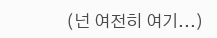(넌 여전히 여기...)